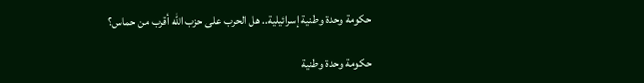حكومة وحدة وطنية إسرائيلية.. هل الحرب على حزب الله أقرب من حماس؟

حكومة وحدة وطنية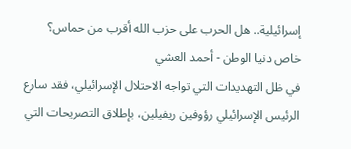إسرائيلية.. هل الحرب على حزب الله أقرب من حماس؟
خاص دنيا الوطن - أحمد العشي
في ظل التهديدات التي تواجه الاحتلال الإسرائيلي، فقد سارع الرئيس الإسرائيلي رؤوفين ريفيلين، بإطلاق التصريحات التي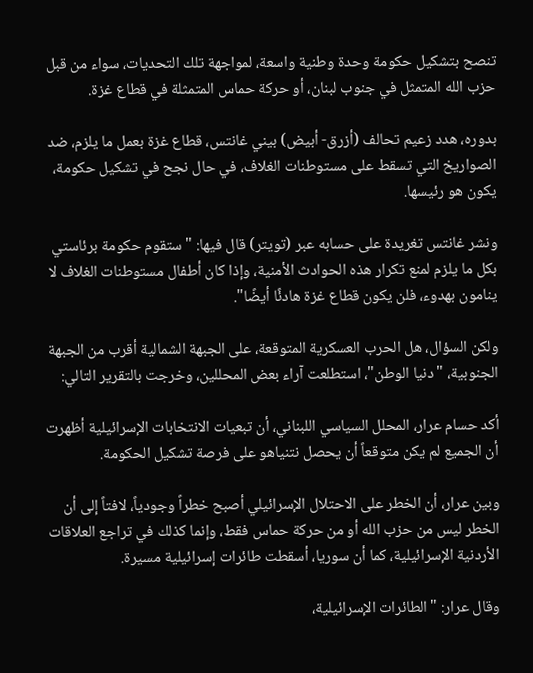تنصح بتشكيل حكومة وحدة وطنية واسعة، لمواجهة تلك التحديات، سواء من قبل حزب الله المتمثل في جنوب لبنان، أو حركة حماس المتمثلة في قطاع غزة.

بدوره، هدد زعيم تحالف (أزرق- أبيض) بيني غانتس، قطاع غزة بعمل ما يلزم، ضد الصواريخ التي تسقط على مستوطنات الغلاف، في حال نجح في تشكيل حكومة، يكون هو رئيسها.

ونشر غانتس تغريدة على حسابه عبر (تويتر) قال فيها: "ستقوم حكومة برئاستي بكل ما يلزم لمنع تكرار هذه الحوادث الأمنية، وإذا كان أطفال مستوطنات الغلاف لا ينامون بهدوء، فلن يكون قطاع غزة هادئًا أيضًا".

ولكن السؤال، هل الحرب العسكرية المتوقعة، على الجبهة الشمالية أقرب من الجبهة الجنوبية، "دنيا الوطن"، استطلعت آراء بعض المحللين، وخرجت بالتقرير التالي:

أكد حسام عرار، المحلل السياسي اللبناني، أن تبعيات الانتخابات الإسرائيلية أظهرت أن الجميع لم يكن متوقعاً أن يحصل نتنياهو على فرصة تشكيل الحكومة.

وبين عرار، أن الخطر على الاحتلال الإسرائيلي أصبح خطراً وجودياً، لافتاً إلى أن الخطر ليس من حزب الله أو من حركة حماس فقط، وإنما كذلك في تراجع العلاقات الأردنية الإسرائيلية، كما أن سوريا، أسقطت طائرات إسرائيلية مسيرة.

وقال عرار: "الطائرات الإسرائيلية،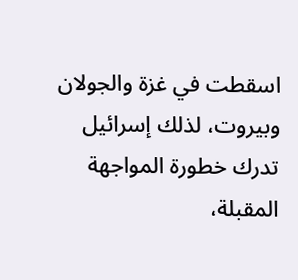اسقطت في غزة والجولان وبيروت، لذلك إسرائيل تدرك خطورة المواجهة المقبلة،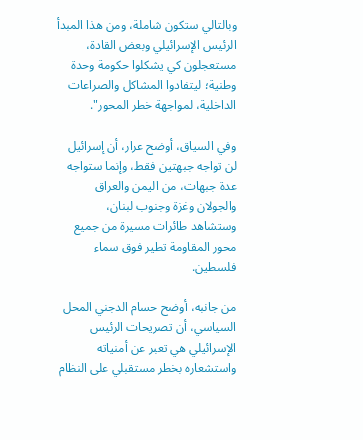وبالتالي ستكون شاملة، ومن هذا المبدأ الرئيس الإسرائيلي وبعض القادة، مستعجلون كي يشكلوا حكومة وحدة وطنية؛ ليتفادوا المشاكل والصراعات الداخلية، لمواجهة خطر المحور".

وفي السياق، أوضح عرار، أن إسرائيل لن تواجه جبهتين فقط، وإنما ستواجه عدة جبهات، من اليمن والعراق والجولان وغزة وجنوب لبنان، وستشاهد طائرات مسيرة من جميع محور المقاومة تطير فوق سماء فلسطين.

من جانبه، أوضح حسام الدجني المحل السياسي، أن تصريحات الرئيس الإسرائيلي هي تعبر عن أمنياته واستشعاره بخطر مستقبلي على النظام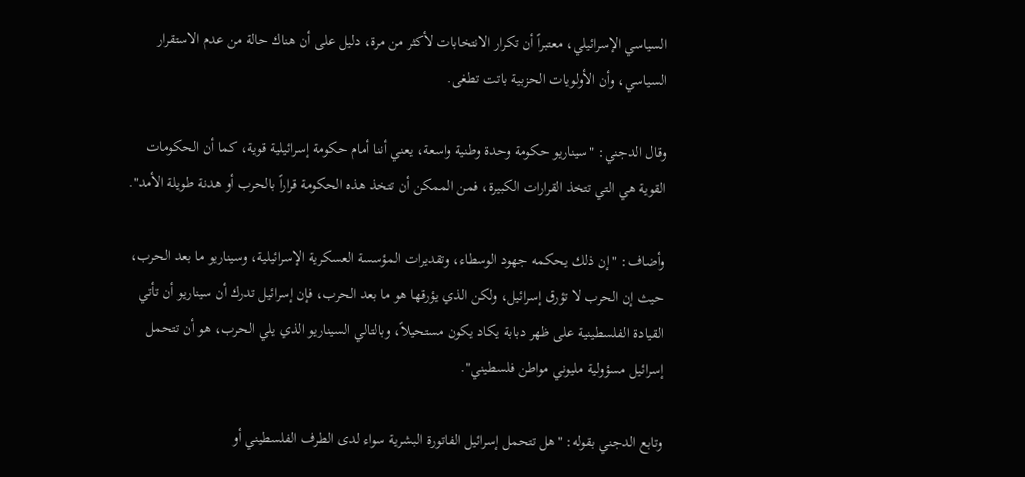السياسي الإسرائيلي، معتبراً أن تكرار الانتخابات لأكثر من مرة، دليل على أن هناك حالة من عدم الاستقرار السياسي، وأن الأولويات الحزبية باتت تطغى.

وقال الدجني: "سيناريو حكومة وحدة وطنية واسعة، يعني أننا أمام حكومة إسرائيلية قوية، كما أن الحكومات القوية هي التي تتخذ القرارات الكبيرة، فمن الممكن أن تتخذ هذه الحكومة قراراً بالحرب أو هدنة طويلة الأمد".

وأضاف: "إن ذلك يحكمه جهود الوسطاء، وتقديرات المؤسسة العسكرية الإسرائيلية، وسيناريو ما بعد الحرب، حيث إن الحرب لا تؤرق إسرائيل، ولكن الذي يؤرقها هو ما بعد الحرب، فإن إسرائيل تدرك أن سيناريو أن تأتي القيادة الفلسطينية على ظهر دبابة يكاد يكون مستحيلاً، وبالتالي السيناريو الذي يلي الحرب، هو أن تتحمل إسرائيل مسؤولية مليوني مواطن فلسطيني".

وتابع الدجني بقوله: "هل تتحمل إسرائيل الفاتورة البشرية سواء لدى الطرف الفلسطيني أو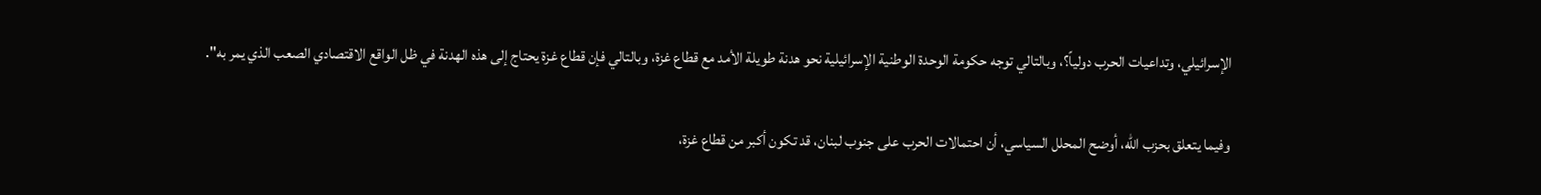الإسرائيلي، وتداعيات الحرب دولياً؟، وبالتالي توجه حكومة الوحدة الوطنية الإسرائيلية نحو هدنة طويلة الأمد مع قطاع غزة، وبالتالي فإن قطاع غزة يحتاج إلى هذه الهدنة في ظل الواقع الاقتصادي الصعب الذي يمر به".

وفيما يتعلق بحزب الله، أوضح المحلل السياسي، أن احتمالات الحرب على جنوب لبنان، قد تكون أكبر من قطاع غزة،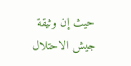حيث إن وثيقة جيش الاحتلال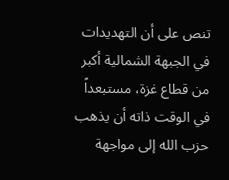تنص على أن التهديدات في الجبهة الشمالية أكبر من قطاع غزة، مستبعداً في الوقت ذاته أن يذهب حزب الله إلى مواجهة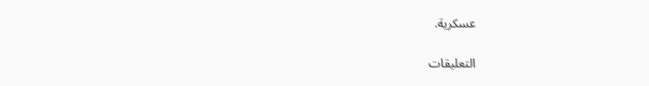عسكرية.

التعليقات